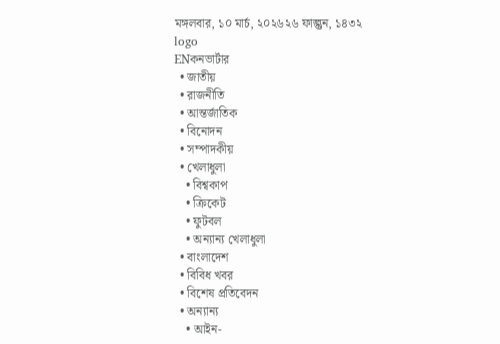মঙ্গলবার, ১০ মার্চ, ২০২৬২৬ ফাল্গুন, ১৪৩২
logo
ENকনভার্টার
  • জাতীয়
  • রাজনীতি
  • আন্তর্জাতিক
  • বিনোদন
  • সম্পাদকীয়
  • খেলাধুলা
    • বিশ্বকাপ
    • ক্রিকেট
    • ফুটবল
    • অন্যান্য খেলাধুলা
  • বাংলাদেশ
  • বিবিধ খবর
  • বিশেষ প্রতিবেদন
  • অন্যান্য
    • আইন-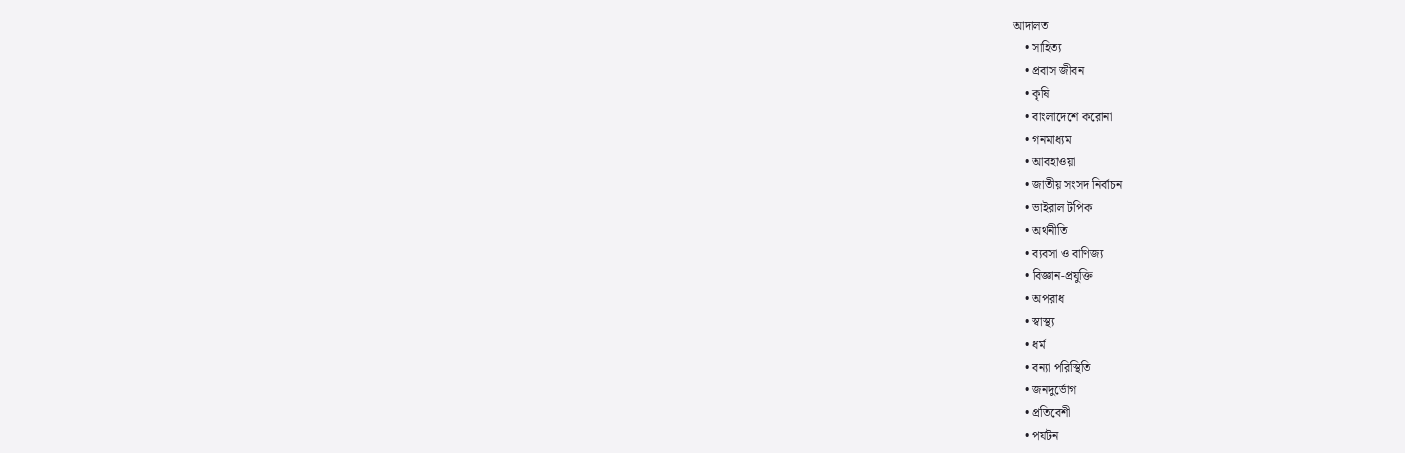আদালত
    • সাহিত্য
    • প্রবাস জীবন
    • কৃষি
    • বাংলাদেশে করোনা
    • গনমাধ্যম
    • আবহাওয়া
    • জাতীয় সংসদ নির্বাচন
    • ভাইরাল টপিক
    • অর্থনীতি
    • ব্যবসা ও বাণিজ্য
    • বিজ্ঞান-প্রযুক্তি
    • অপরাধ
    • স্বাস্থ্য
    • ধর্ম
    • বন্যা পরিস্থিতি
    • জনদুর্ভোগ
    • প্রতিবেশী
    • পর্যটন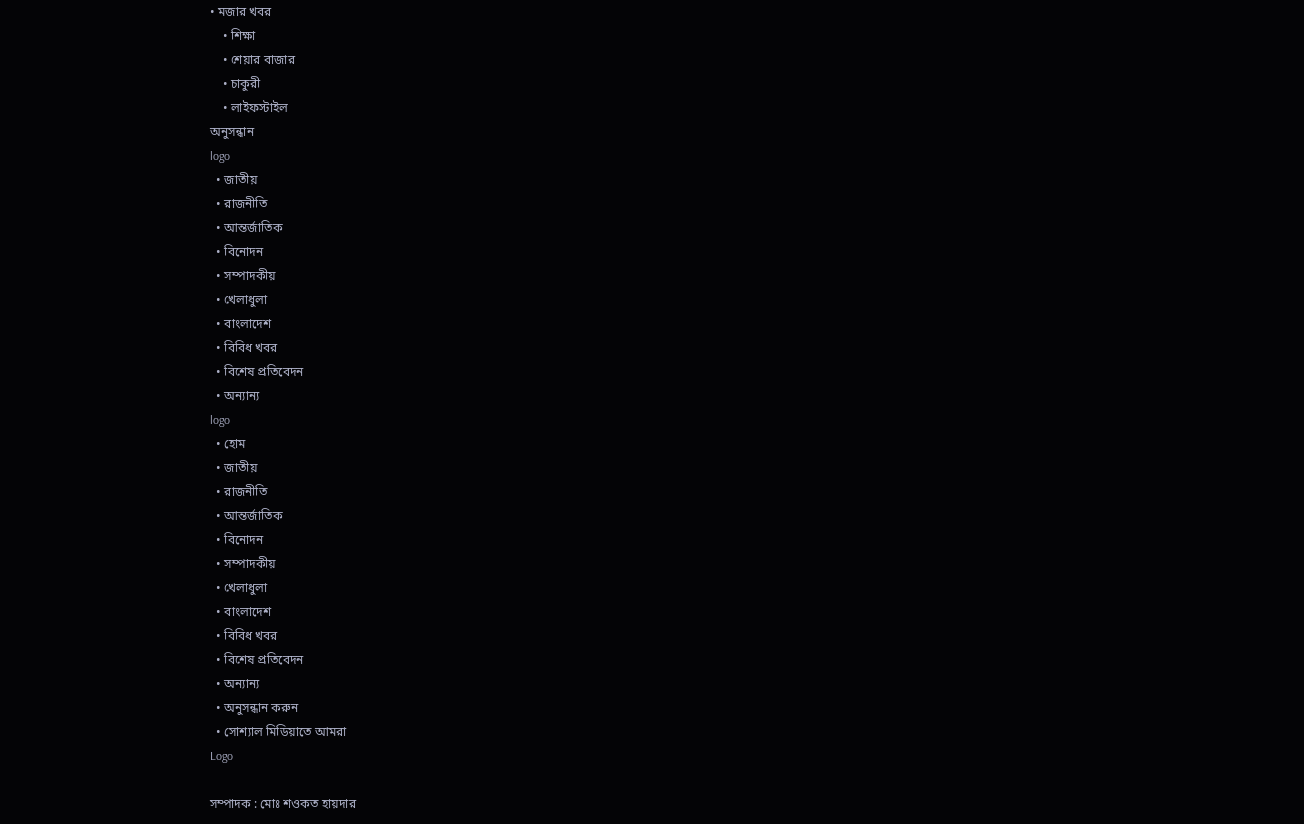• মজার খবর
    • শিক্ষা
    • শেয়ার বাজার
    • চাকুরী
    • লাইফস্টাইল
অনুসন্ধান
logo
  • জাতীয়
  • রাজনীতি
  • আন্তর্জাতিক
  • বিনোদন
  • সম্পাদকীয়
  • খেলাধুলা
  • বাংলাদেশ
  • বিবিধ খবর
  • বিশেষ প্রতিবেদন
  • অন্যান্য
logo
  • হোম
  • জাতীয়
  • রাজনীতি
  • আন্তর্জাতিক
  • বিনোদন
  • সম্পাদকীয়
  • খেলাধুলা
  • বাংলাদেশ
  • বিবিধ খবর
  • বিশেষ প্রতিবেদন
  • অন্যান্য
  • অনুসন্ধান করুন
  • সোশ্যাল মিডিয়াতে আমরা
Logo

সম্পাদক : মোঃ শওকত হায়দার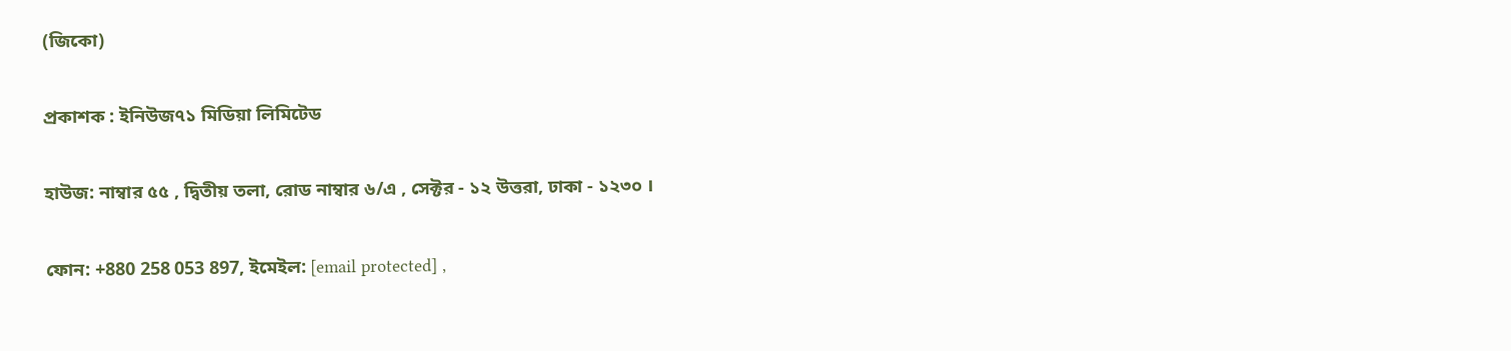(জিকো)

প্রকাশক : ইনিউজ৭১ মিডিয়া লিমিটেড

হাউজ: নাম্বার ৫৫ , দ্বিতীয় তলা, রোড নাম্বার ৬/এ , সেক্টর - ১২ উত্তরা, ঢাকা - ১২৩০ ।

ফোন: +880 258 053 897, ইমেইল: [email protected] ,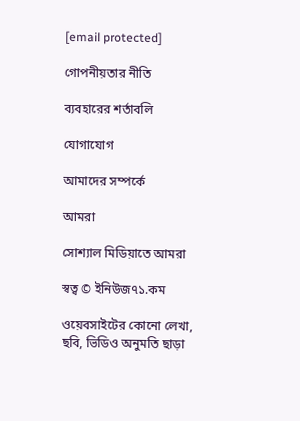[email protected]

গোপনীয়তার নীতি

ব্যবহারের শর্তাবলি

যোগাযোগ

আমাদের সম্পর্কে

আমরা

সোশ্যাল মিডিয়াতে আমরা

স্বত্ব © ইনিউজ৭১.কম

ওয়েবসাইটের কোনো লেখা, ছবি, ভিডিও অনুমতি ছাড়া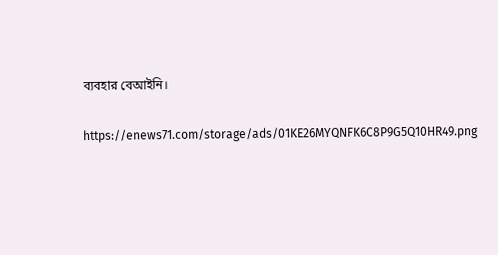ব্যবহার বেআইনি।

https://enews71.com/storage/ads/01KE26MYQNFK6C8P9G5Q10HR49.png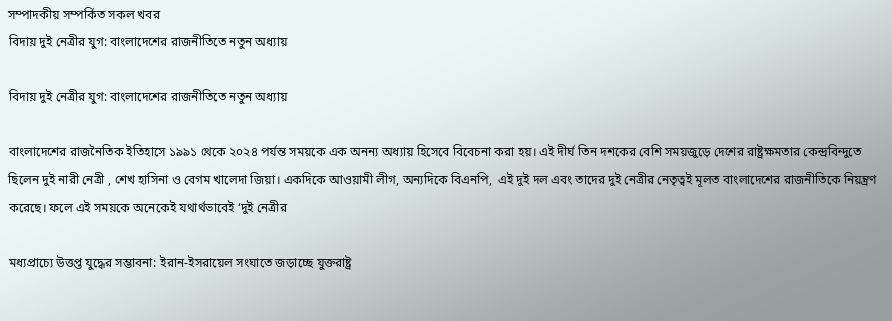সম্পাদকীয় সম্পর্কিত সকল খবর
বিদায় দুই নেত্রীর যুগ: বাংলাদেশের রাজনীতিতে নতুন অধ্যায়

বিদায় দুই নেত্রীর যুগ: বাংলাদেশের রাজনীতিতে নতুন অধ্যায়

বাংলাদেশের রাজনৈতিক ইতিহাসে ১৯৯১ থেকে ২০২৪ পর্যন্ত সময়কে এক অনন্য অধ্যায় হিসেবে বিবেচনা করা হয়। এই দীর্ঘ তিন দশকের বেশি সময়জুড়ে দেশের রাষ্ট্রক্ষমতার কেন্দ্রবিন্দুতে ছিলেন দুই নারী নেত্রী , শেখ হাসিনা ও বেগম খালেদা জিয়া। একদিকে আওয়ামী লীগ, অন্যদিকে বিএনপি,  এই দুই দল এবং তাদের দুই নেত্রীর নেতৃত্বই মূলত বাংলাদেশের রাজনীতিকে নিয়ন্ত্রণ করেছে। ফলে এই সময়কে অনেকেই যথার্থভাবেই ‘দুই নেত্রীর

মধ্যপ্রাচ্যে উত্তপ্ত যুদ্ধের সম্ভাবনা: ইরান-ইসরায়েল সংঘাতে জড়াচ্ছে যুক্তরাষ্ট্র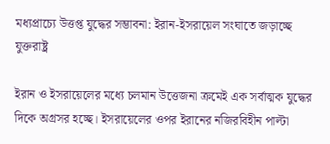মধ্যপ্রাচ্যে উত্তপ্ত যুদ্ধের সম্ভাবনা: ইরান-ইসরায়েল সংঘাতে জড়াচ্ছে যুক্তরাষ্ট্র

ইরান ও ইসরায়েলের মধ্যে চলমান উত্তেজনা ক্রমেই এক সর্বাত্মক যুদ্ধের দিকে অগ্রসর হচ্ছে। ইসরায়েলের ওপর ইরানের নজিরবিহীন পাল্টা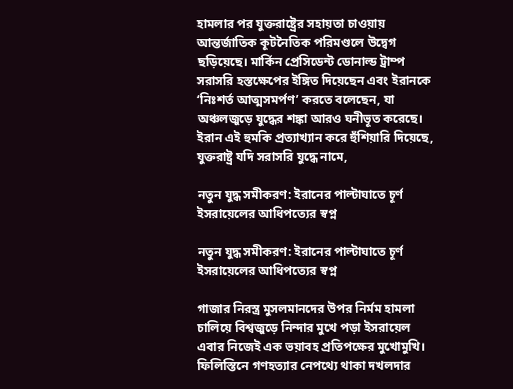হামলার পর যুক্তরাষ্ট্রের সহায়তা চাওয়ায় আন্তর্জাতিক কূটনৈতিক পরিমণ্ডলে উদ্বেগ ছড়িয়েছে। মার্কিন প্রেসিডেন্ট ডোনাল্ড ট্রাম্প সরাসরি হস্তক্ষেপের ইঙ্গিত দিয়েছেন এবং ইরানকে ‘নিঃশর্ত আত্মসমর্পণ’ করতে বলেছেন, যা অঞ্চলজুড়ে যুদ্ধের শঙ্কা আরও ঘনীভূত করেছে। ইরান এই হুমকি প্রত্যাখ্যান করে হুঁশিয়ারি দিয়েছে, যুক্তরাষ্ট্র যদি সরাসরি যুদ্ধে নামে,

নতুন যুদ্ধ সমীকরণ: ইরানের পাল্টাঘাতে চূর্ণ ইসরায়েলের আধিপত্যের স্বপ্ন

নতুন যুদ্ধ সমীকরণ: ইরানের পাল্টাঘাতে চূর্ণ ইসরায়েলের আধিপত্যের স্বপ্ন

গাজার নিরস্ত্র মুসলমানদের উপর নির্মম হামলা চালিয়ে বিশ্বজুড়ে নিন্দার মুখে পড়া ইসরায়েল এবার নিজেই এক ভয়াবহ প্রতিপক্ষের মুখোমুখি। ফিলিস্তিনে গণহত্যার নেপথ্যে থাকা দখলদার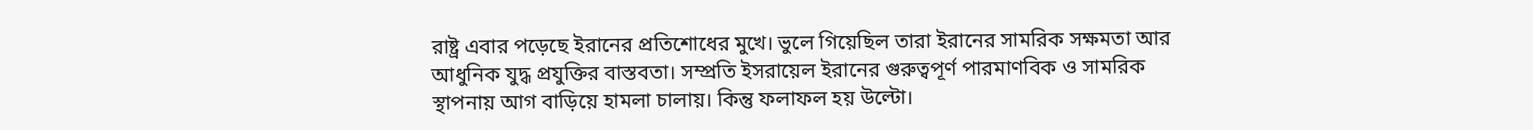রাষ্ট্র এবার পড়েছে ইরানের প্রতিশোধের মুখে। ভুলে গিয়েছিল তারা ইরানের সামরিক সক্ষমতা আর আধুনিক যুদ্ধ প্রযুক্তির বাস্তবতা। সম্প্রতি ইসরায়েল ইরানের গুরুত্বপূর্ণ পারমাণবিক ও সামরিক স্থাপনায় আগ বাড়িয়ে হামলা চালায়। কিন্তু ফলাফল হয় উল্টো।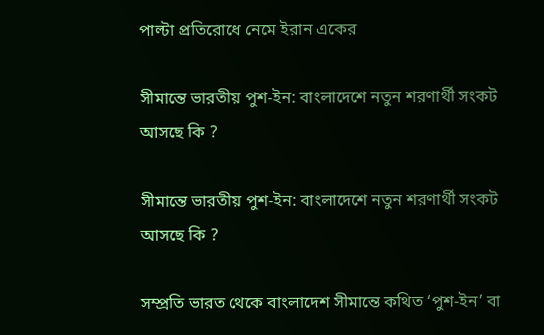পাল্টা প্রতিরোধে নেমে ইরান একের

সীমান্তে ভারতীয় পুশ-ইন: বাংলাদেশে নতুন শরণার্থী সংকট আসছে কি ?

সীমান্তে ভারতীয় পুশ-ইন: বাংলাদেশে নতুন শরণার্থী সংকট আসছে কি ?

সম্প্রতি ভারত থেকে বাংলাদেশ সীমান্তে কথিত ‘পুশ-ইন’ বা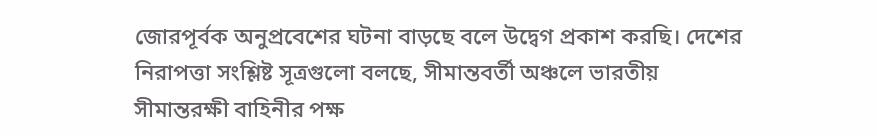জোরপূর্বক অনুপ্রবেশের ঘটনা বাড়ছে বলে উদ্বেগ প্রকাশ করছি। দেশের নিরাপত্তা সংশ্লিষ্ট সূত্রগুলো বলছে, সীমান্তবর্তী অঞ্চলে ভারতীয় সীমান্তরক্ষী বাহিনীর পক্ষ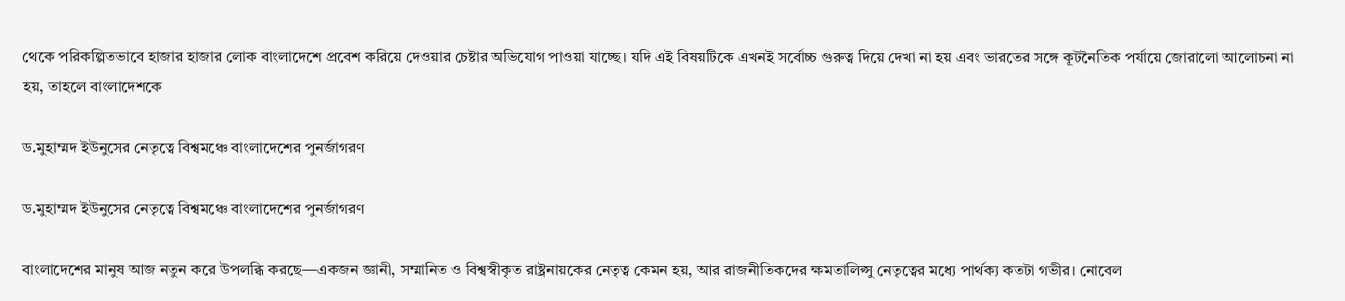থেকে পরিকল্পিতভাবে হাজার হাজার লোক বাংলাদেশে প্রবেশ করিয়ে দেওয়ার চেষ্টার অভিযোগ পাওয়া যাচ্ছে। যদি এই বিষয়টিকে এখনই সর্বোচ্চ গুরুত্ব দিয়ে দেখা না হয় এবং ভারতের সঙ্গে কূটনৈতিক পর্যায়ে জোরালো আলোচনা না হয়, তাহলে বাংলাদেশকে

ড.মুহাম্মদ ইউনুসের নেতৃত্বে বিশ্বমঞ্চে বাংলাদেশের পুনর্জাগরণ

ড.মুহাম্মদ ইউনুসের নেতৃত্বে বিশ্বমঞ্চে বাংলাদেশের পুনর্জাগরণ

বাংলাদেশের মানুষ আজ নতুন করে উপলব্ধি করছে—একজন জ্ঞানী, সম্মানিত ও বিশ্বস্বীকৃত রাষ্ট্রনায়কের নেতৃত্ব কেমন হয়, আর রাজনীতিকদের ক্ষমতালিপ্সু নেতৃত্বের মধ্যে পার্থক্য কতটা গভীর। নোবেল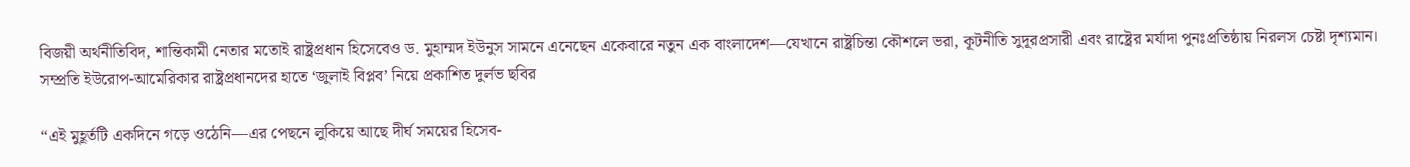বিজয়ী অর্থনীতিবিদ, শান্তিকামী নেতার মতোই রাষ্ট্রপ্রধান হিসেবেও ড. মুহাম্মদ ইউনুস সামনে এনেছেন একেবারে নতুন এক বাংলাদেশ—যেখানে রাষ্ট্রচিন্তা কৌশলে ভরা, কূটনীতি সুদূরপ্রসারী এবং রাষ্ট্রের মর্যাদা পুনঃপ্রতিষ্ঠায় নিরলস চেষ্টা দৃশ্যমান। সম্প্রতি ইউরোপ-আমেরিকার রাষ্ট্রপ্রধানদের হাতে ‘জুলাই বিপ্লব’ নিয়ে প্রকাশিত দুর্লভ ছবির

“এই মুহূর্তটি একদিনে গড়ে ওঠেনি—এর পেছনে লুকিয়ে আছে দীর্ঘ সময়ের হিসেব-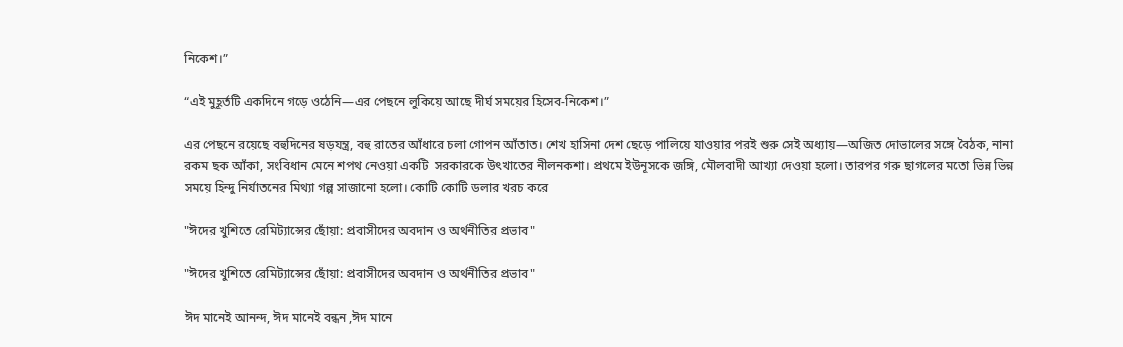নিকেশ।”

“এই মুহূর্তটি একদিনে গড়ে ওঠেনি—এর পেছনে লুকিয়ে আছে দীর্ঘ সময়ের হিসেব-নিকেশ।”

এর পেছনে রয়েছে বহুদিনের ষড়যন্ত্র, বহু রাতের আঁধারে চলা গোপন আঁতাত। শেখ হাসিনা দেশ ছেড়ে পালিয়ে যাওয়ার পরই শুরু সেই অধ্যায়—অজিত দোভালের সঙ্গে বৈঠক, নানা রকম ছক আঁকা, সংবিধান মেনে শপথ নেওয়া একটি  সরকারকে উৎখাতের নীলনকশা। প্রথমে ইউনূসকে জঙ্গি, মৌলবাদী আখ্যা দেওয়া হলো। তারপর গরু ছাগলের মতো ভিন্ন ভিন্ন সময়ে হিন্দু নির্যাতনের মিথ্যা গল্প সাজানো হলো। কোটি কোটি ডলার খরচ করে

"ঈদের খুশিতে রেমিট্যান্সের ছোঁয়া: প্রবাসীদের অবদান ও অর্থনীতির প্রভাব"

"ঈদের খুশিতে রেমিট্যান্সের ছোঁয়া: প্রবাসীদের অবদান ও অর্থনীতির প্রভাব"

ঈদ মানেই আনন্দ, ঈদ মানেই বন্ধন ,ঈদ মানে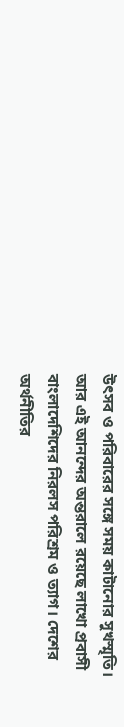উৎসব ও পরিবারের সঙ্গে সময় কাটানোর সুখস্মৃতি। আর এই আনন্দের অন্তরালে রয়েছে লাখো প্রবাসী বাংলাদেশিদের নিরলস পরিশ্রম ও ত্যাগ। দেশের অর্থনীতির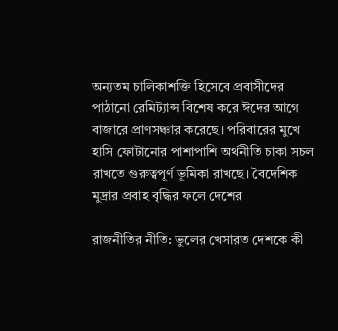অন্যতম চালিকাশক্তি হিসেবে প্রবাসীদের পাঠানো রেমিট্যান্স বিশেষ করে ঈদের আগে বাজারে প্রাণসঞ্চার করেছে। পরিবারের মুখে হাসি ফোটানোর পাশাপাশি অর্থনীতি চাকা সচল রাখতে গুরুত্বপূর্ণ ভূমিকা রাখছে। বৈদেশিক মুদ্রার প্রবাহ বৃদ্ধির ফলে দেশের

রাজনীতির নীতি: ভুলের খেসারত দেশকে কী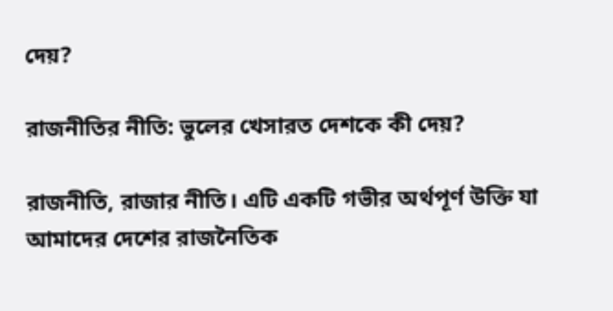দেয়?

রাজনীতির নীতি: ভুলের খেসারত দেশকে কী দেয়?

রাজনীতি, রাজার নীতি। এটি একটি গভীর অর্থপূর্ণ উক্তি যা আমাদের দেশের রাজনৈতিক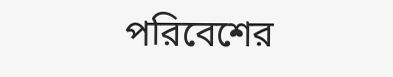পরিবেশের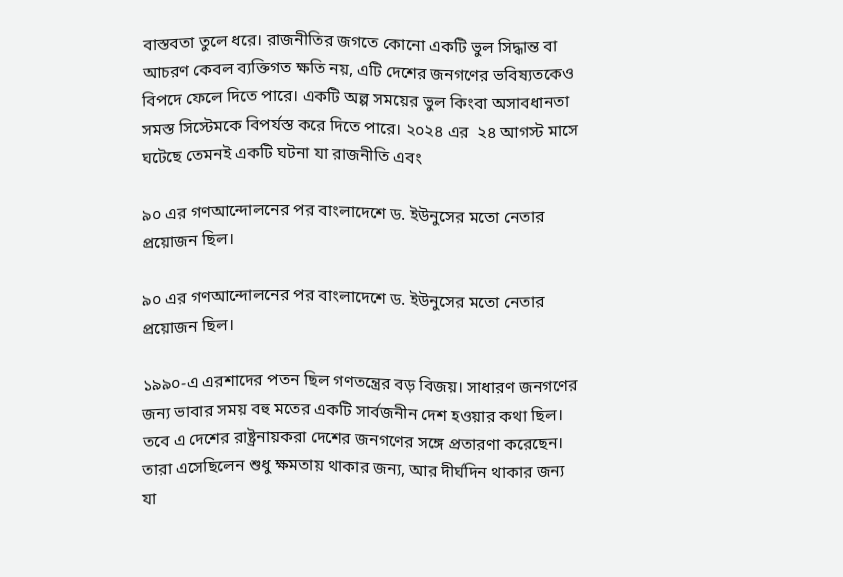বাস্তবতা তুলে ধরে। রাজনীতির জগতে কোনো একটি ভুল সিদ্ধান্ত বা আচরণ কেবল ব্যক্তিগত ক্ষতি নয়, এটি দেশের জনগণের ভবিষ্যতকেও বিপদে ফেলে দিতে পারে। একটি অল্প সময়ের ভুল কিংবা অসাবধানতা সমস্ত সিস্টেমকে বিপর্যস্ত করে দিতে পারে। ২০২৪ এর  ২৪ আগস্ট মাসে ঘটেছে তেমনই একটি ঘটনা যা রাজনীতি এবং

৯০ এর গণআন্দোলনের পর বাংলাদেশে ড. ইউনুসের মতো নেতার প্রয়োজন ছিল।

৯০ এর গণআন্দোলনের পর বাংলাদেশে ড. ইউনুসের মতো নেতার প্রয়োজন ছিল।

১৯৯০-এ এরশাদের পতন ছিল গণতন্ত্রের বড় বিজয়। সাধারণ জনগণের জন্য ভাবার সময় বহু মতের একটি সার্বজনীন দেশ হওয়ার কথা ছিল। তবে এ দেশের রাষ্ট্রনায়করা দেশের জনগণের সঙ্গে প্রতারণা করেছেন। তারা এসেছিলেন শুধু ক্ষমতায় থাকার জন্য, আর দীর্ঘদিন থাকার জন্য যা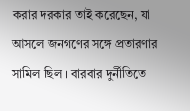করার দরকার তাই করেছেন, যা আসলে জনগণের সঙ্গে প্রতারণার সামিল ছিল । বারবার দুর্নীতিতে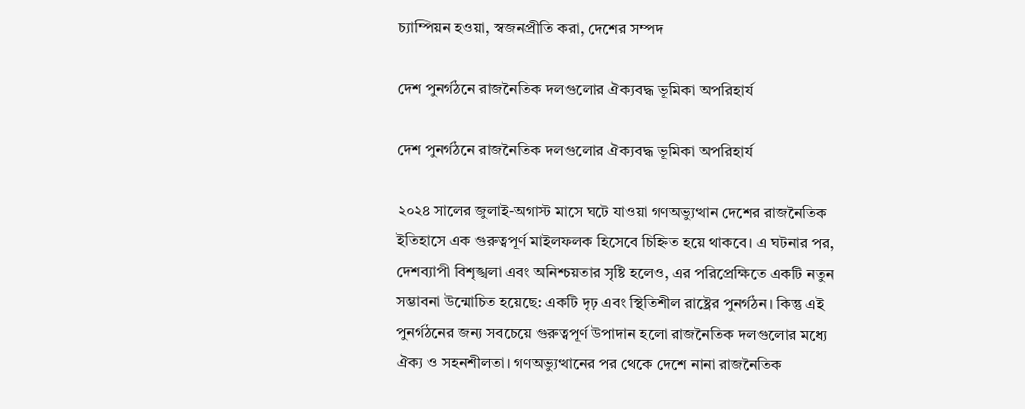চ্যাম্পিয়ন হওয়া, স্বজনপ্রীতি করা, দেশের সম্পদ

দেশ পুনর্গঠনে রাজনৈতিক দলগুলোর ঐক্যবদ্ধ ভূমিকা অপরিহার্য

দেশ পুনর্গঠনে রাজনৈতিক দলগুলোর ঐক্যবদ্ধ ভূমিকা অপরিহার্য

২০২৪ সালের জুলাই-অগাস্ট মাসে ঘটে যাওয়া গণঅভ্যুত্থান দেশের রাজনৈতিক ইতিহাসে এক গুরুত্বপূর্ণ মাইলফলক হিসেবে চিহ্নিত হয়ে থাকবে। এ ঘটনার পর, দেশব্যাপী বিশৃঙ্খলা এবং অনিশ্চয়তার সৃষ্টি হলেও, এর পরিপ্রেক্ষিতে একটি নতুন সম্ভাবনা উন্মোচিত হয়েছে: একটি দৃঢ় এবং স্থিতিশীল রাষ্ট্রের পুনর্গঠন। কিন্তু এই পুনর্গঠনের জন্য সবচেয়ে গুরুত্বপূর্ণ উপাদান হলো রাজনৈতিক দলগুলোর মধ্যে ঐক্য ও সহনশীলতা। গণঅভ্যুত্থানের পর থেকে দেশে নানা রাজনৈতিক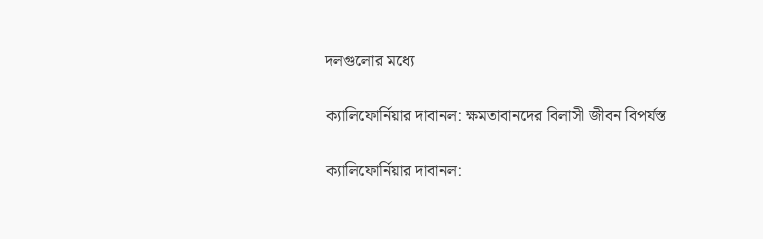দলগুলোর মধ্যে

ক্যালিফোর্নিয়ার দাবানল: ক্ষমতাবানদের বিলাসী জীবন বিপর্যস্ত

ক্যালিফোর্নিয়ার দাবানল: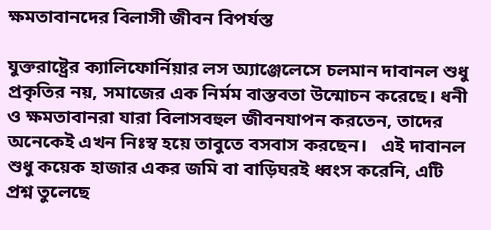ক্ষমতাবানদের বিলাসী জীবন বিপর্যস্ত

যুক্তরাষ্ট্রের ক্যালিফোর্নিয়ার লস অ্যাঞ্জেলেসে চলমান দাবানল শুধু প্রকৃতির নয়, সমাজের এক নির্মম বাস্তবতা উন্মোচন করেছে। ধনী ও ক্ষমতাবানরা যারা বিলাসবহুল জীবনযাপন করতেন, তাদের অনেকেই এখন নিঃস্ব হয়ে তাবুতে বসবাস করছেন।   এই দাবানল শুধু কয়েক হাজার একর জমি বা বাড়িঘরই ধ্বংস করেনি, এটি প্রশ্ন তুলেছে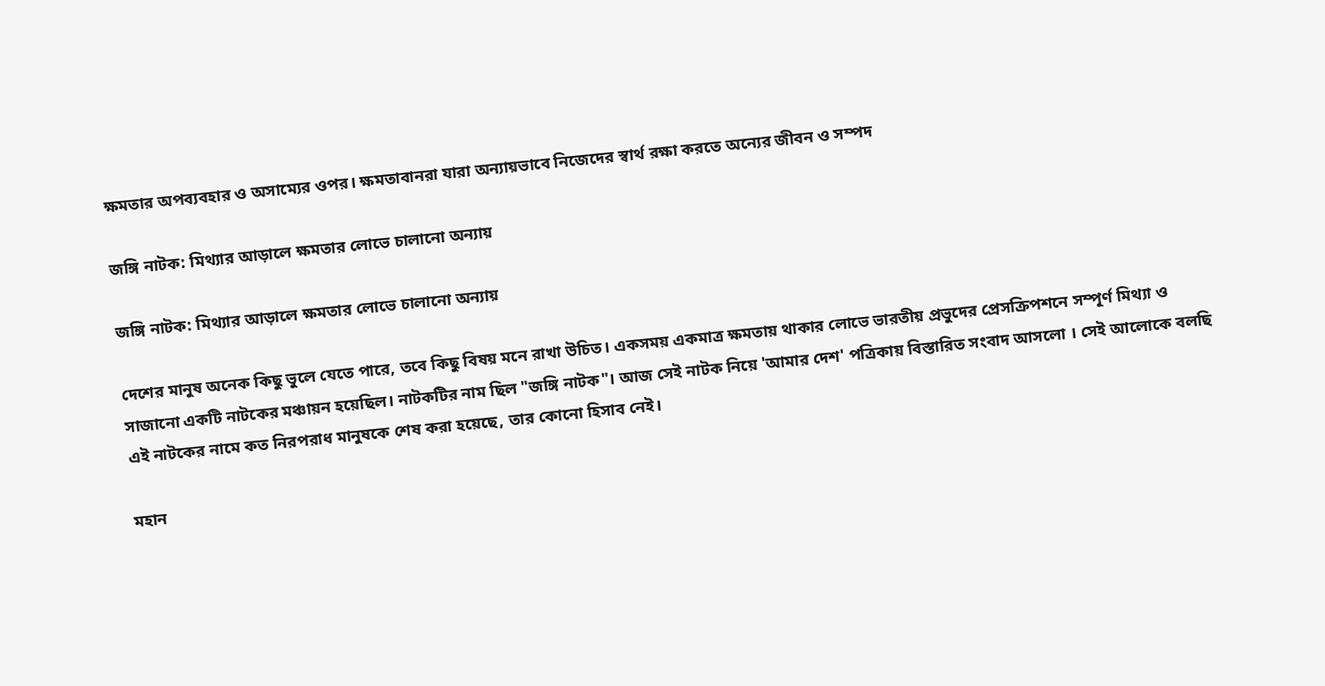ক্ষমতার অপব্যবহার ও অসাম্যের ওপর। ক্ষমতাবানরা যারা অন্যায়ভাবে নিজেদের স্বার্থ রক্ষা করতে অন্যের জীবন ও সম্পদ

জঙ্গি নাটক: মিথ্যার আড়ালে ক্ষমতার লোভে চালানো অন্যায়

জঙ্গি নাটক: মিথ্যার আড়ালে ক্ষমতার লোভে চালানো অন্যায়

দেশের মানুষ অনেক কিছু ভুলে যেতে পারে, তবে কিছু বিষয় মনে রাখা উচিত। একসময় একমাত্র ক্ষমতায় থাকার লোভে ভারতীয় প্রভুদের প্রেসক্রিপশনে সম্পূর্ণ মিথ্যা ও সাজানো একটি নাটকের মঞ্চায়ন হয়েছিল। নাটকটির নাম ছিল "জঙ্গি নাটক"। আজ সেই নাটক নিয়ে 'আমার দেশ' পত্রিকায় বিস্তারিত সংবাদ আসলো । সেই আলোকে বলছি এই নাটকের নামে কত নিরপরাধ মানুষকে শেষ করা হয়েছে, তার কোনো হিসাব নেই।

মহান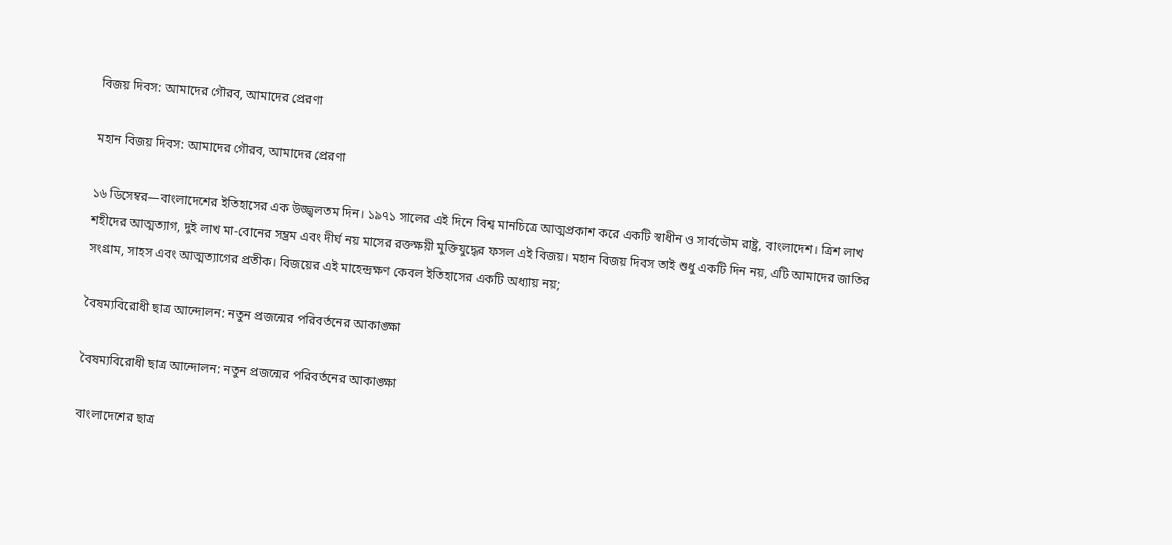বিজয় দিবস: আমাদের গৌরব, আমাদের প্রেরণা

মহান বিজয় দিবস: আমাদের গৌরব, আমাদের প্রেরণা

১৬ ডিসেম্বর—বাংলাদেশের ইতিহাসের এক উজ্জ্বলতম দিন। ১৯৭১ সালের এই দিনে বিশ্ব মানচিত্রে আত্মপ্রকাশ করে একটি স্বাধীন ও সার্বভৌম রাষ্ট্র, বাংলাদেশ। ত্রিশ লাখ শহীদের আত্মত্যাগ, দুই লাখ মা-বোনের সম্ভ্রম এবং দীর্ঘ নয় মাসের রক্তক্ষয়ী মুক্তিযুদ্ধের ফসল এই বিজয়। মহান বিজয় দিবস তাই শুধু একটি দিন নয়, এটি আমাদের জাতির সংগ্রাম, সাহস এবং আত্মত্যাগের প্রতীক। বিজয়ের এই মাহেন্দ্রক্ষণ কেবল ইতিহাসের একটি অধ্যায় নয়;

বৈষম্যবিরোধী ছাত্র আন্দোলন: নতুন প্রজন্মের পরিবর্তনের আকাঙ্ক্ষা

বৈষম্যবিরোধী ছাত্র আন্দোলন: নতুন প্রজন্মের পরিবর্তনের আকাঙ্ক্ষা

বাংলাদেশের ছাত্র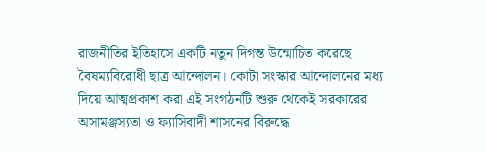রাজনীতির ইতিহাসে একটি নতুন দিগন্ত উন্মোচিত করেছে বৈষম্যবিরোধী ছাত্র আন্দোলন। কোটা সংস্কার আন্দোলনের মধ্য দিয়ে আত্মপ্রকাশ করা এই সংগঠনটি শুরু থেকেই সরকারের অসামঞ্জস্যতা ও ফ্যাসিবাদী শাসনের বিরুদ্ধে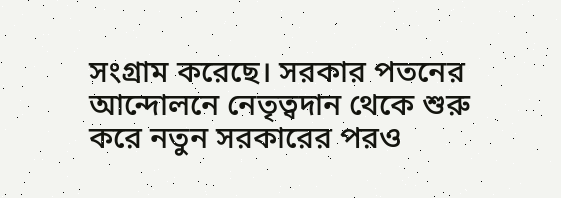সংগ্রাম করেছে। সরকার পতনের আন্দোলনে নেতৃত্বদান থেকে শুরু করে নতুন সরকারের পরও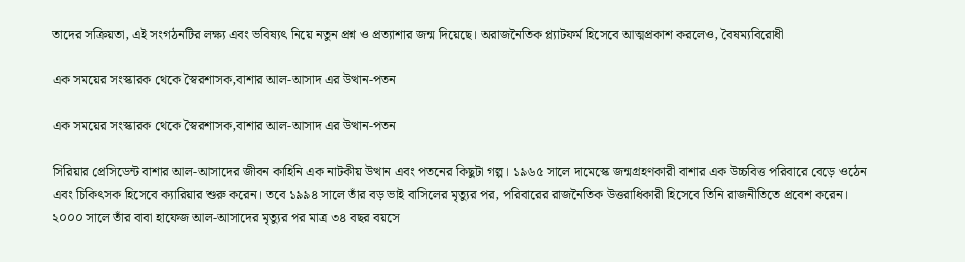তাদের সক্রিয়তা, এই সংগঠনটির লক্ষ্য এবং ভবিষ্যৎ নিয়ে নতুন প্রশ্ন ও প্রত্যাশার জন্ম দিয়েছে। অরাজনৈতিক প্ল্যাটফর্ম হিসেবে আত্মপ্রকাশ করলেও, বৈষম্যবিরোধী

এক সময়ের সংস্কারক থেকে স্বৈরশাসক,বাশার আল-আসাদ এর উত্থান-পতন

এক সময়ের সংস্কারক থেকে স্বৈরশাসক,বাশার আল-আসাদ এর উত্থান-পতন

সিরিয়ার প্রেসিডেন্ট বাশার আল-আসাদের জীবন কাহিনি এক নাটকীয় উত্থান এবং পতনের কিছুটা গল্প। ১৯৬৫ সালে দামেস্কে জন্মগ্রহণকারী বাশার এক উচ্চবিত্ত পরিবারে বেড়ে ওঠেন এবং চিকিৎসক হিসেবে ক্যারিয়ার শুরু করেন। তবে ১৯৯৪ সালে তাঁর বড় ভাই বাসিলের মৃত্যুর পর, পরিবারের রাজনৈতিক উত্তরাধিকারী হিসেবে তিনি রাজনীতিতে প্রবেশ করেন।  ২০০০ সালে তাঁর বাবা হাফেজ আল-আসাদের মৃত্যুর পর মাত্র ৩৪ বছর বয়সে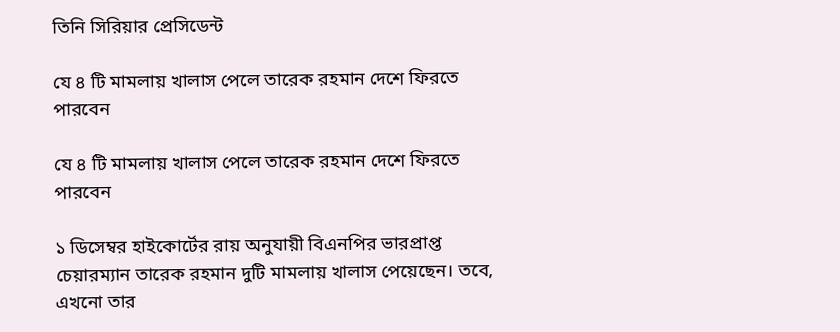তিনি সিরিয়ার প্রেসিডেন্ট

যে ৪ টি মামলায় খালাস পেলে তারেক রহমান দেশে ফিরতে পারবেন

যে ৪ টি মামলায় খালাস পেলে তারেক রহমান দেশে ফিরতে পারবেন

১ ডিসেম্বর হাইকোর্টের রায় অনুযায়ী বিএনপির ভারপ্রাপ্ত চেয়ারম্যান তারেক রহমান দুটি মামলায় খালাস পেয়েছেন। তবে, এখনো তার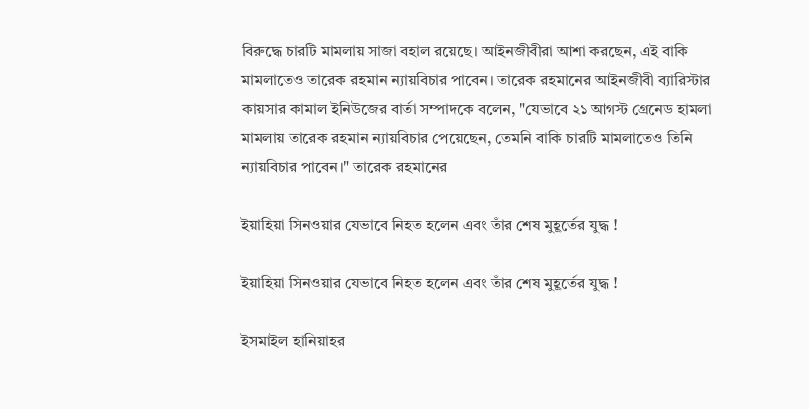বিরুদ্ধে চারটি মামলায় সাজা বহাল রয়েছে। আইনজীবীরা আশা করছেন, এই বাকি মামলাতেও তারেক রহমান ন্যায়বিচার পাবেন। তারেক রহমানের আইনজীবী ব্যারিস্টার কায়সার কামাল ইনিউজের বার্তা সম্পাদকে বলেন, "যেভাবে ২১ আগস্ট গ্রেনেড হামলা মামলায় তারেক রহমান ন্যায়বিচার পেয়েছেন, তেমনি বাকি চারটি মামলাতেও তিনি ন্যায়বিচার পাবেন।" তারেক রহমানের

ইয়াহিয়া সিনওয়ার যেভাবে নিহত হলেন এবং তাঁর শেষ মুহূর্তের যুদ্ধ !

ইয়াহিয়া সিনওয়ার যেভাবে নিহত হলেন এবং তাঁর শেষ মুহূর্তের যুদ্ধ !

ইসমাইল হানিয়াহর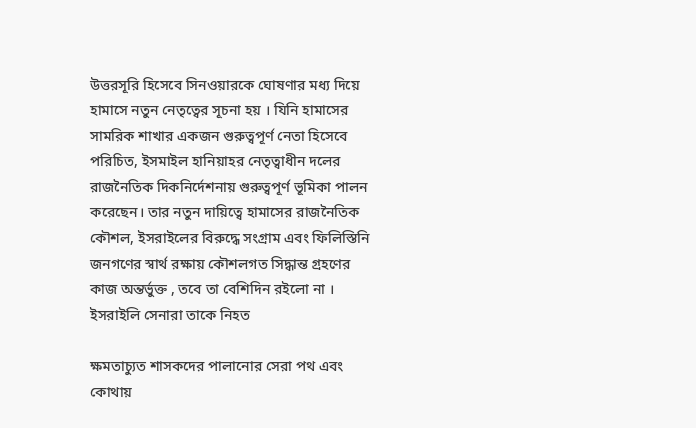উত্তরসূরি হিসেবে সিনওয়ারকে ঘোষণার মধ্য দিয়ে হামাসে নতুন নেতৃত্বের সূচনা হয় । যিনি হামাসের সামরিক শাখার একজন গুরুত্বপূর্ণ নেতা হিসেবে পরিচিত, ইসমাইল হানিয়াহর নেতৃত্বাধীন দলের রাজনৈতিক দিকনির্দেশনায় গুরুত্বপূর্ণ ভূমিকা পালন করেছেন। তার নতুন দায়িত্বে হামাসের রাজনৈতিক কৌশল, ইসরাইলের বিরুদ্ধে সংগ্রাম এবং ফিলিস্তিনি জনগণের স্বার্থ রক্ষায় কৌশলগত সিদ্ধান্ত গ্রহণের কাজ অন্তর্ভুক্ত , তবে তা বেশিদিন রইলো না । ইসরাইলি সেনারা তাকে নিহত

ক্ষমতাচ্যুত শাসকদের পালানোর সেরা পথ এবং কোথায়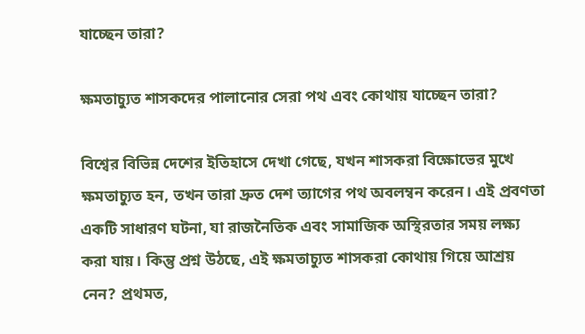যাচ্ছেন তারা?

ক্ষমতাচ্যুত শাসকদের পালানোর সেরা পথ এবং কোথায় যাচ্ছেন তারা?

বিশ্বের বিভিন্ন দেশের ইতিহাসে দেখা গেছে, যখন শাসকরা বিক্ষোভের মুখে ক্ষমতাচ্যুত হন, তখন তারা দ্রুত দেশ ত্যাগের পথ অবলম্বন করেন। এই প্রবণতা একটি সাধারণ ঘটনা, যা রাজনৈতিক এবং সামাজিক অস্থিরতার সময় লক্ষ্য করা যায়। কিন্তু প্রশ্ন উঠছে, এই ক্ষমতাচ্যুত শাসকরা কোথায় গিয়ে আশ্রয় নেন? প্রথমত,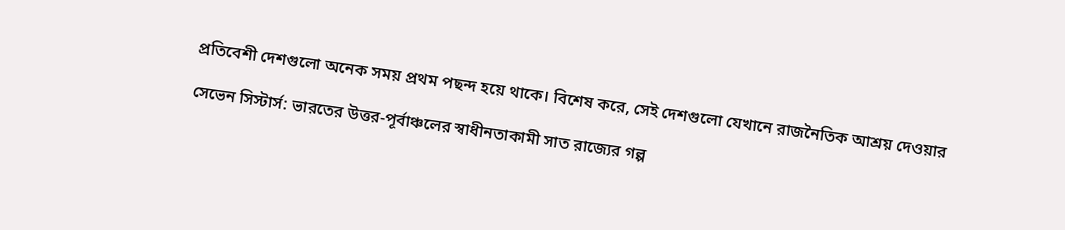প্রতিবেশী দেশগুলো অনেক সময় প্রথম পছন্দ হয়ে থাকে। বিশেষ করে, সেই দেশগুলো যেখানে রাজনৈতিক আশ্রয় দেওয়ার

সেভেন সিস্টার্স: ভারতের উত্তর-পূর্বাঞ্চলের স্বাধীনতাকামী সাত রাজ্যের গল্প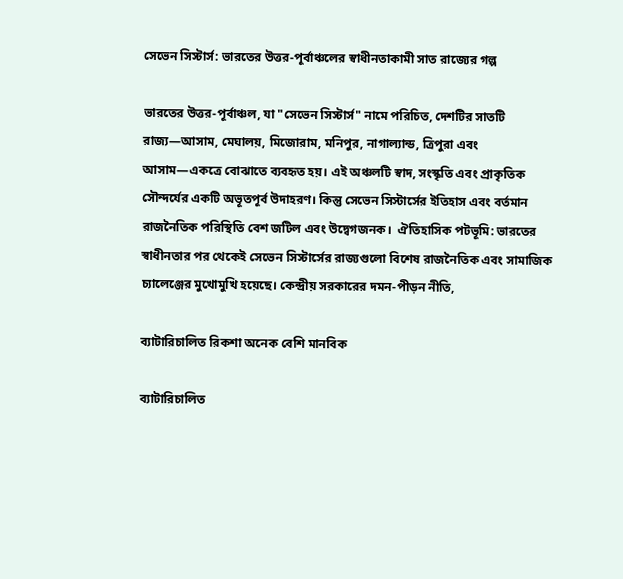সেভেন সিস্টার্স: ভারতের উত্তর-পূর্বাঞ্চলের স্বাধীনতাকামী সাত রাজ্যের গল্প

ভারতের উত্তর-পূর্বাঞ্চল, যা "সেভেন সিস্টার্স" নামে পরিচিত, দেশটির সাতটি রাজ্য—আসাম, মেঘালয়, মিজোরাম, মনিপুর, নাগাল্যান্ড, ত্রিপুরা এবং আসাম—একত্রে বোঝাতে ব্যবহৃত হয়। এই অঞ্চলটি স্বাদ, সংস্কৃতি এবং প্রাকৃতিক সৌন্দর্যের একটি অভূতপূর্ব উদাহরণ। কিন্তু সেভেন সিস্টার্সের ইতিহাস এবং বর্তমান রাজনৈতিক পরিস্থিতি বেশ জটিল এবং উদ্বেগজনক।  ঐতিহাসিক পটভূমি: ভারতের স্বাধীনতার পর থেকেই সেভেন সিস্টার্সের রাজ্যগুলো বিশেষ রাজনৈতিক এবং সামাজিক চ্যালেঞ্জের মুখোমুখি হয়েছে। কেন্দ্রীয় সরকারের দমন-পীড়ন নীতি,

ব্যাটারিচালিত রিকশা অনেক বেশি মানবিক

ব্যাটারিচালিত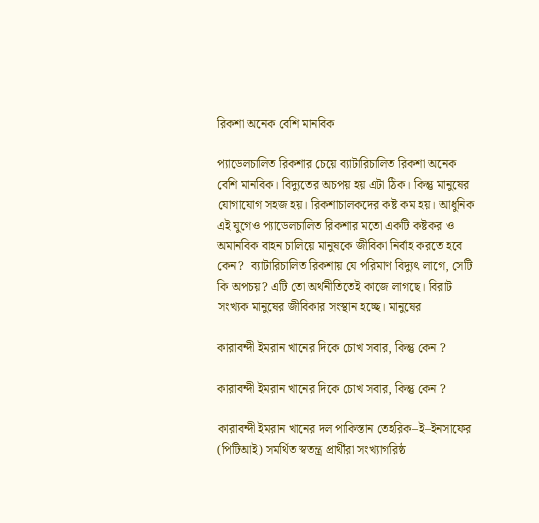রিকশা অনেক বেশি মানবিক

প্যাডেলচালিত রিকশার চেয়ে ব্যাটারিচালিত রিকশা অনেক বেশি মানবিক। বিদ্যুতের অচপয় হয় এটা ঠিক। কিন্তু মানুষের যোগাযোগ সহজ হয়। রিকশাচালকদের কষ্ট কম হয়। আধুনিক এই যুগেও প্যাডেলচালিত রিকশার মতো একটি কষ্টকর ও অমানবিক বাহন চালিয়ে মানুষকে জীবিকা নির্বাহ করতে হবে কেন?  ব্যাটারিচালিত রিকশায় যে পরিমাণ বিদ্যুৎ লাগে, সেটি কি অপচয়? এটি তো অর্থনীতিতেই কাজে লাগছে। বিরাট সংখ্যক মানুষের জীবিকার সংস্থান হচ্ছে। মানুষের

কারাবন্দী ইমরান খানের দিকে চোখ সবার, কিন্তু কেন ?

কারাবন্দী ইমরান খানের দিকে চোখ সবার, কিন্তু কেন ?

কারাবন্দী ইমরান খানের দল পাকিস্তান তেহরিক–ই–ইনসাফের (পিটিআই) সমর্থিত স্বতন্ত্র প্রার্থীরা সংখ্যাগরিষ্ঠ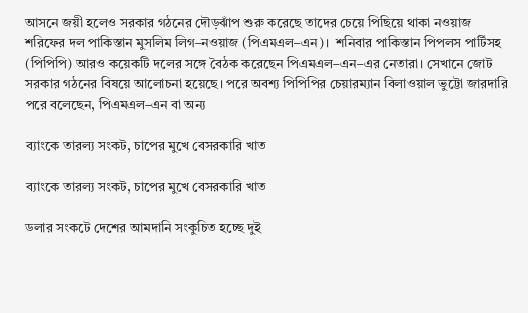আসনে জয়ী হলেও সরকার গঠনের দৌড়ঝাঁপ শুরু করেছে তাদের চেয়ে পিছিয়ে থাকা নওয়াজ শরিফের দল পাকিস্তান মুসলিম লিগ–নওয়াজ (পিএমএল–এন)।  শনিবার পাকিস্তান পিপলস পার্টিসহ (পিপিপি) আরও কয়েকটি দলের সঙ্গে বৈঠক করেছেন পিএমএল–এন–এর নেতারা। সেখানে জোট সরকার গঠনের বিষয়ে আলোচনা হয়েছে। পরে অবশ্য পিপিপির চেয়ারম্যান বিলাওয়াল ভুট্টো জারদারি পরে বলেছেন, পিএমএল–এন বা অন্য

ব্যাংকে তারল্য সংকট, চাপের মুখে বেসরকারি খাত

ব্যাংকে তারল্য সংকট, চাপের মুখে বেসরকারি খাত

ডলার সংকটে দেশের আমদানি সংকুচিত হচ্ছে দুই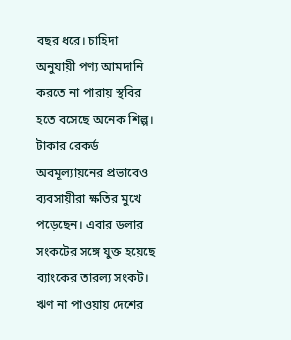বছর ধরে। চাহিদা অনুযায়ী পণ্য আমদানি করতে না পারায় স্থবির হতে বসেছে অনেক শিল্প। টাকার রেকর্ড অবমূল্যায়নের প্রভাবেও ব্যবসায়ীরা ক্ষতির মুখে পড়েছেন। এবার ডলার সংকটের সঙ্গে যুক্ত হয়েছে ব্যাংকের তারল্য সংকট। ঋণ না পাওয়ায় দেশের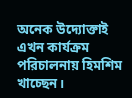অনেক উদ্যোক্তাই এখন কার্যক্রম পরিচালনায় হিমশিম খাচ্ছেন।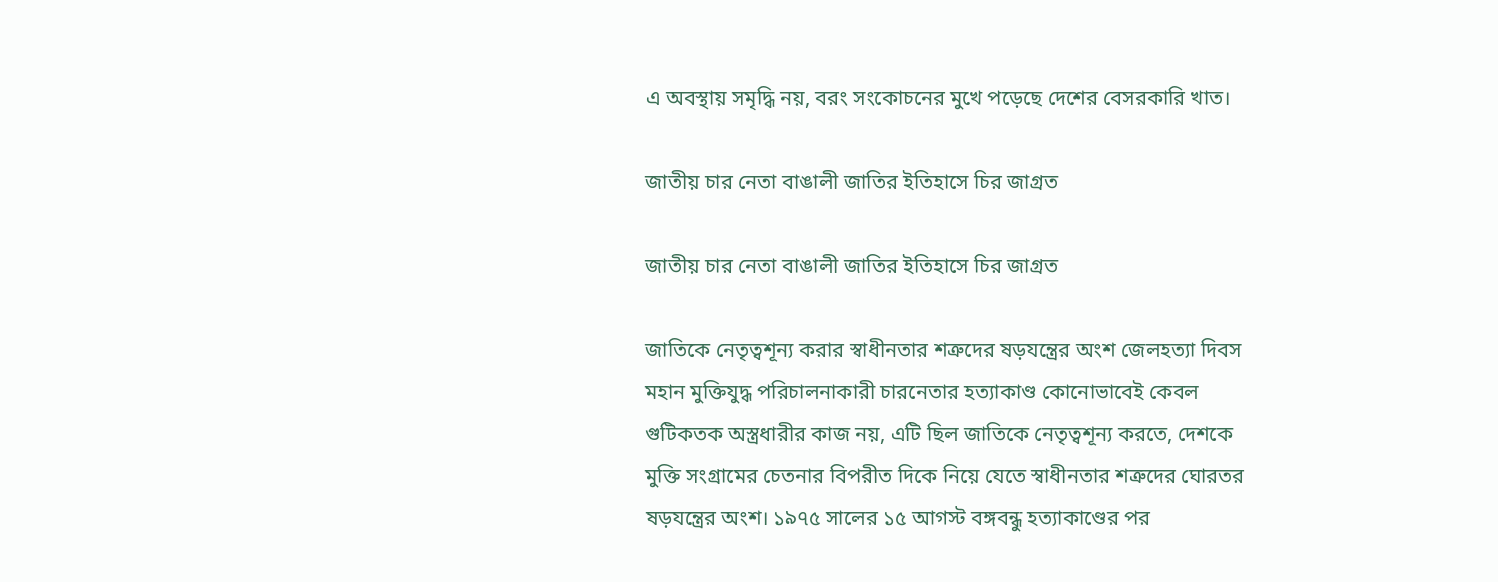এ অবস্থায় সমৃদ্ধি নয়, বরং সংকোচনের মুখে পড়েছে দেশের বেসরকারি খাত।

জাতীয় চার নেতা বাঙালী জাতির ইতিহাসে চির জাগ্রত

জাতীয় চার নেতা বাঙালী জাতির ইতিহাসে চির জাগ্রত

জাতিকে নেতৃত্বশূন্য করার স্বাধীনতার শত্রুদের ষড়যন্ত্রের অংশ জেলহত্যা দিবস মহান মুক্তিযুদ্ধ পরিচালনাকারী চারনেতার হত্যাকাণ্ড কোনোভাবেই কেবল গুটিকতক অস্ত্রধারীর কাজ নয়, এটি ছিল জাতিকে নেতৃত্বশূন্য করতে, দেশকে মুক্তি সংগ্রামের চেতনার বিপরীত দিকে নিয়ে যেতে স্বাধীনতার শত্রুদের ঘোরতর ষড়যন্ত্রের অংশ। ১৯৭৫ সালের ১৫ আগস্ট বঙ্গবন্ধু হত্যাকাণ্ডের পর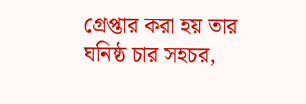গ্রেপ্তার করা হয় তার ঘনিষ্ঠ চার সহচর,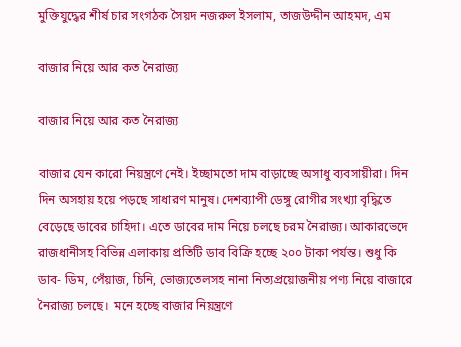মুক্তিযুদ্ধের শীর্ষ চার সংগঠক সৈয়দ নজরুল ইসলাম, তাজউদ্দীন আহমদ, এম

বাজার নিয়ে আর কত নৈরাজ্য

বাজার নিয়ে আর কত নৈরাজ্য

বাজার যেন কারো নিয়ন্ত্রণে নেই। ইচ্ছামতো দাম বাড়াচ্ছে অসাধু ব্যবসায়ীরা। দিন দিন অসহায় হয়ে পড়ছে সাধারণ মানুষ। দেশব্যাপী ডেঙ্গু রোগীর সংখ্যা বৃদ্ধিতে বেড়েছে ডাবের চাহিদা। এতে ডাবের দাম নিয়ে চলছে চরম নৈরাজ্য। আকারভেদে রাজধানীসহ বিভিন্ন এলাকায় প্রতিটি ডাব বিক্রি হচ্ছে ২০০ টাকা পর্যন্ত। শুধু কি ডাব- ডিম, পেঁয়াজ, চিনি, ভোজ্যতেলসহ নানা নিত্যপ্রয়োজনীয় পণ্য নিয়ে বাজারে নৈরাজ্য চলছে।  মনে হচ্ছে বাজার নিয়ন্ত্রণে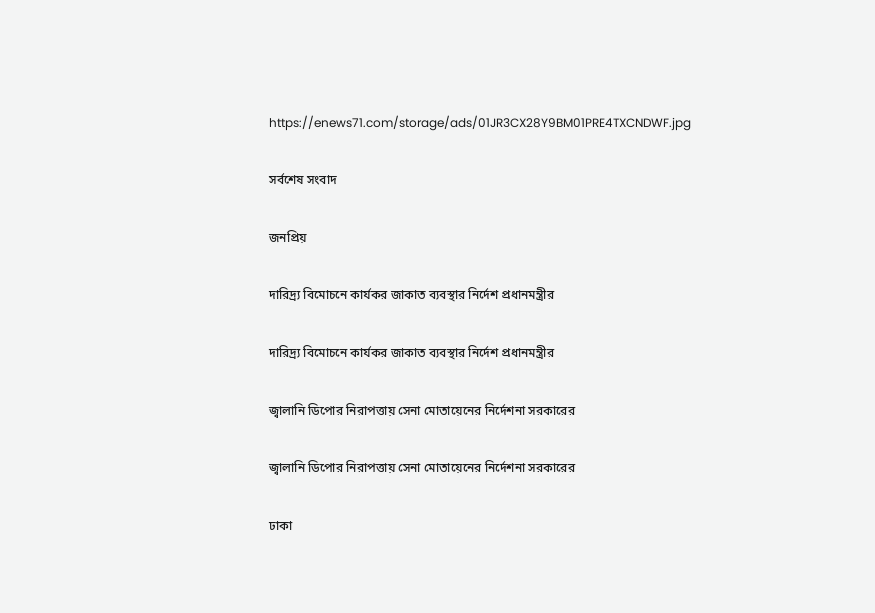https://enews71.com/storage/ads/01JR3CX28Y9BM01PRE4TXCNDWF.jpg

সর্বশেষ সংবাদ

জনপ্রিয়

দারিদ্র্য বিমোচনে কার্যকর জাকাত ব্যবস্থার নির্দেশ প্রধানমন্ত্রীর

দারিদ্র্য বিমোচনে কার্যকর জাকাত ব্যবস্থার নির্দেশ প্রধানমন্ত্রীর

জ্বালানি ডিপোর নিরাপত্তায় সেনা মোতায়েনের নির্দেশনা সরকারের

জ্বালানি ডিপোর নিরাপত্তায় সেনা মোতায়েনের নির্দেশনা সরকারের

ঢাকা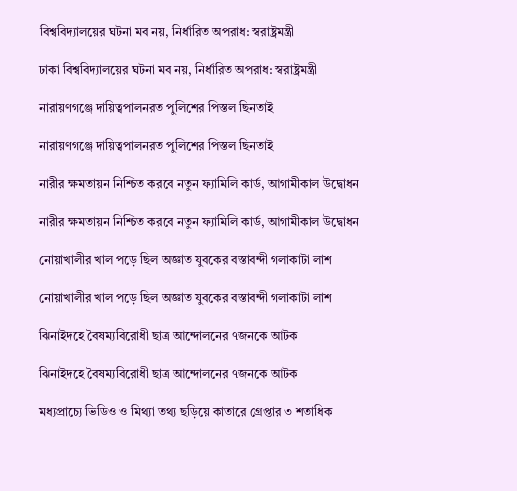বিশ্ববিদ্যালয়ের ঘটনা মব নয়, নির্ধারিত অপরাধ: স্বরাষ্ট্রমন্ত্রী

ঢাকা বিশ্ববিদ্যালয়ের ঘটনা মব নয়, নির্ধারিত অপরাধ: স্বরাষ্ট্রমন্ত্রী

নারায়ণগঞ্জে দায়িত্বপালনরত পুলিশের পিস্তল ছিনতাই

নারায়ণগঞ্জে দায়িত্বপালনরত পুলিশের পিস্তল ছিনতাই

নারীর ক্ষমতায়ন নিশ্চিত করবে নতুন ফ্যামিলি কার্ড, আগামীকাল উদ্বোধন

নারীর ক্ষমতায়ন নিশ্চিত করবে নতুন ফ্যামিলি কার্ড, আগামীকাল উদ্বোধন

নোয়াখালীর খাল পড়ে ছিল অজ্ঞাত যুবকের বস্তাবন্দী গলাকাটা লাশ

নোয়াখালীর খাল পড়ে ছিল অজ্ঞাত যুবকের বস্তাবন্দী গলাকাটা লাশ

ঝিনাইদহে বৈষম্যবিরোধী ছাত্র আন্দোলনের ৭জনকে আটক

ঝিনাইদহে বৈষম্যবিরোধী ছাত্র আন্দোলনের ৭জনকে আটক

মধ্যপ্রাচ্যে ভিডিও ও মিথ্যা তথ্য ছড়িয়ে কাতারে গ্রেপ্তার ৩ শতাধিক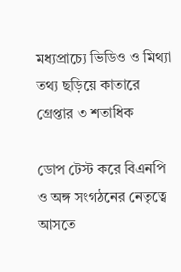মধ্যপ্রাচ্যে ভিডিও ও মিথ্যা তথ্য ছড়িয়ে কাতারে গ্রেপ্তার ৩ শতাধিক

ডোপ টেস্ট করে বিএনপি ও অঙ্গ সংগঠনের নেতৃত্বে আসতে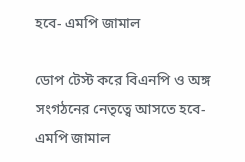হবে- এমপি জামাল

ডোপ টেস্ট করে বিএনপি ও অঙ্গ সংগঠনের নেতৃত্বে আসতে হবে- এমপি জামাল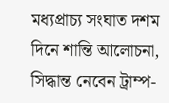মধ্যপ্রাচ্য সংঘাত দশম দিনে শান্তি আলোচনা, সিদ্ধান্ত নেবেন ট্রাম্প-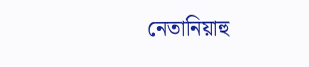নেতানিয়াহু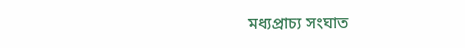মধ্যপ্রাচ্য সংঘাত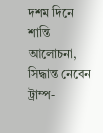দশম দিনে শান্তি আলোচনা, সিদ্ধান্ত নেবেন ট্রাম্প-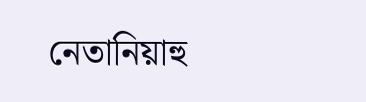নেতানিয়াহু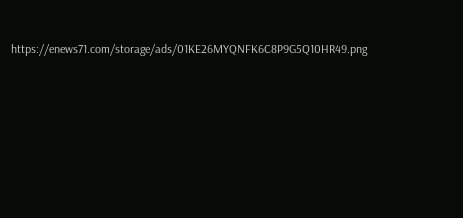https://enews71.com/storage/ads/01KE26MYQNFK6C8P9G5Q10HR49.png